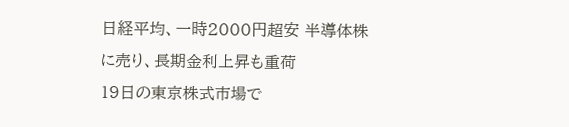日経平均、一時2000円超安 半導体株に売り、長期金利上昇も重荷
19日の東京株式市場で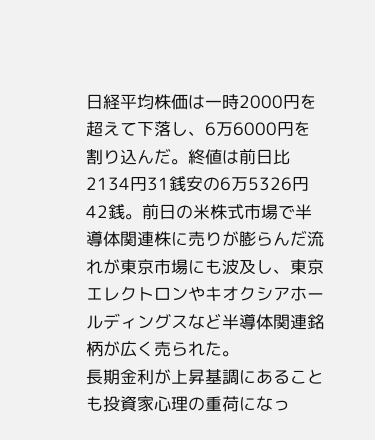日経平均株価は一時2000円を超えて下落し、6万6000円を割り込んだ。終値は前日比2134円31銭安の6万5326円42銭。前日の米株式市場で半導体関連株に売りが膨らんだ流れが東京市場にも波及し、東京エレクトロンやキオクシアホールディングスなど半導体関連銘柄が広く売られた。
長期金利が上昇基調にあることも投資家心理の重荷になっ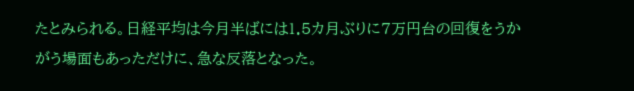たとみられる。日経平均は今月半ばには1.5カ月ぶりに7万円台の回復をうかがう場面もあっただけに、急な反落となった。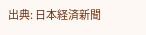出典: 日本経済新聞